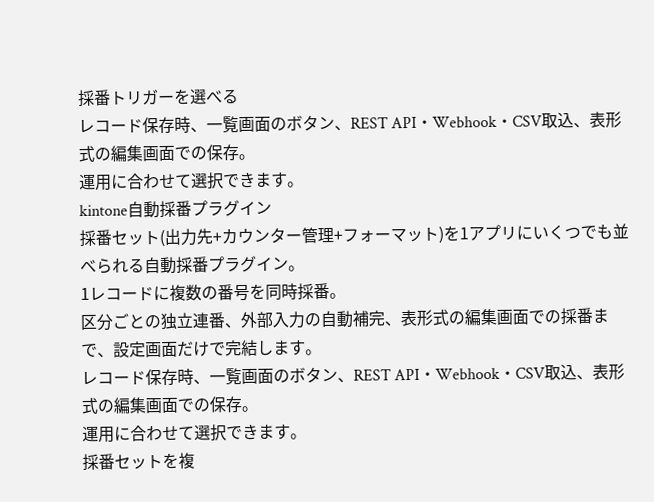採番トリガーを選べる
レコード保存時、一覧画面のボタン、REST API・Webhook・CSV取込、表形式の編集画面での保存。
運用に合わせて選択できます。
kintone自動採番プラグイン
採番セット(出力先+カウンター管理+フォーマット)を1アプリにいくつでも並べられる自動採番プラグイン。
1レコードに複数の番号を同時採番。
区分ごとの独立連番、外部入力の自動補完、表形式の編集画面での採番まで、設定画面だけで完結します。
レコード保存時、一覧画面のボタン、REST API・Webhook・CSV取込、表形式の編集画面での保存。
運用に合わせて選択できます。
採番セットを複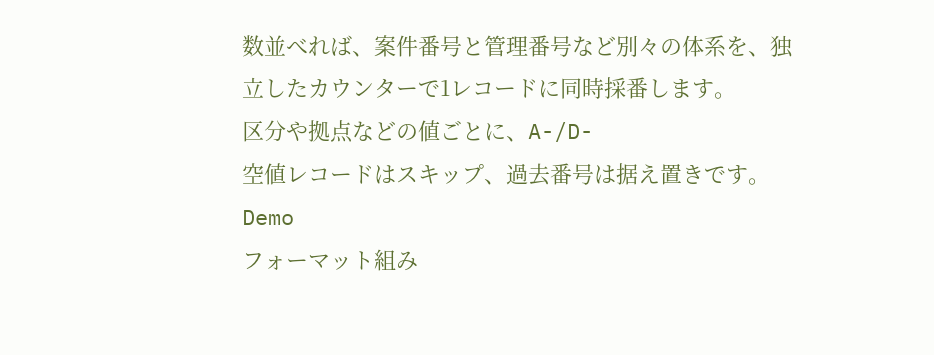数並べれば、案件番号と管理番号など別々の体系を、独立したカウンターで1レコードに同時採番します。
区分や拠点などの値ごとに、A-/D-
空値レコードはスキップ、過去番号は据え置きです。
Demo
フォーマット組み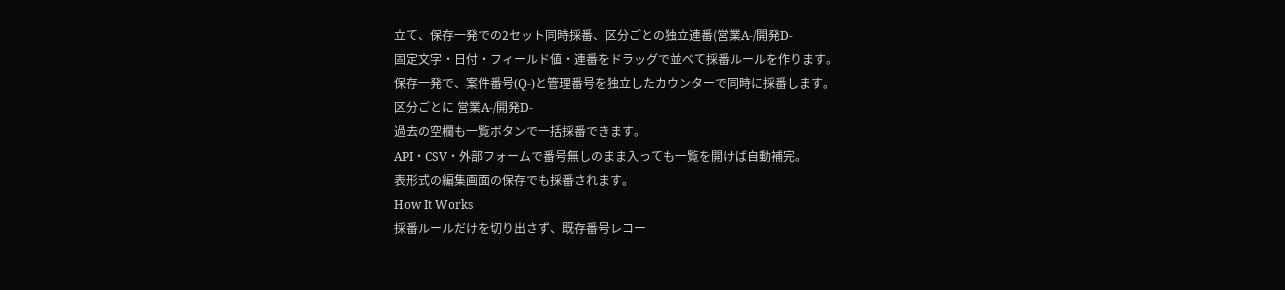立て、保存一発での2セット同時採番、区分ごとの独立連番(営業A-/開発D-
固定文字・日付・フィールド値・連番をドラッグで並べて採番ルールを作ります。
保存一発で、案件番号(Q-)と管理番号を独立したカウンターで同時に採番します。
区分ごとに 営業A-/開発D-
過去の空欄も一覧ボタンで一括採番できます。
API・CSV・外部フォームで番号無しのまま入っても一覧を開けば自動補完。
表形式の編集画面の保存でも採番されます。
How It Works
採番ルールだけを切り出さず、既存番号レコー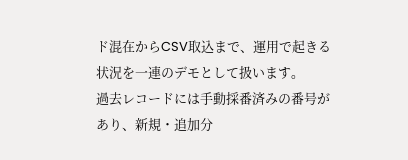ド混在からCSV取込まで、運用で起きる状況を一連のデモとして扱います。
過去レコードには手動採番済みの番号があり、新規・追加分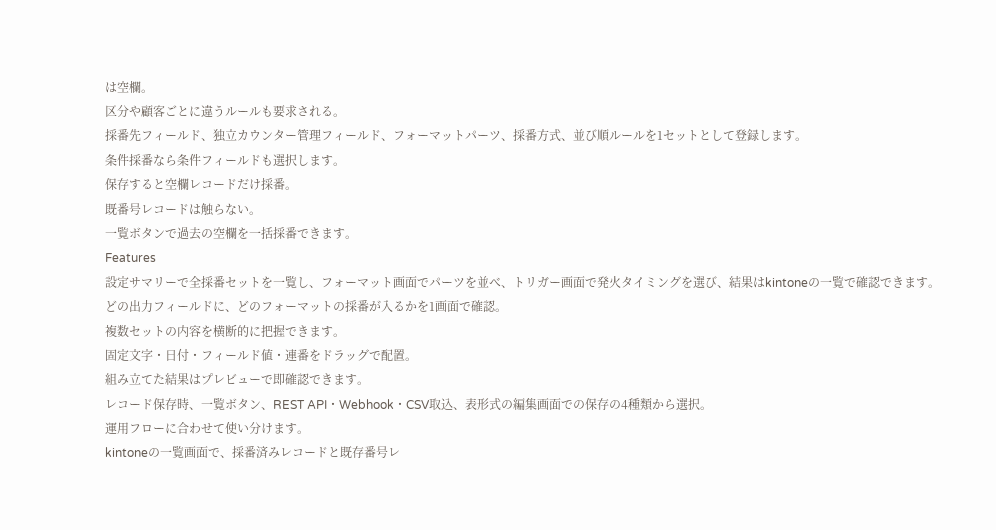は空欄。
区分や顧客ごとに違うルールも要求される。
採番先フィールド、独立カウンター管理フィールド、フォーマットパーツ、採番方式、並び順ルールを1セットとして登録します。
条件採番なら条件フィールドも選択します。
保存すると空欄レコードだけ採番。
既番号レコードは触らない。
一覧ボタンで過去の空欄を一括採番できます。
Features
設定サマリーで全採番セットを一覧し、フォーマット画面でパーツを並べ、トリガー画面で発火タイミングを選び、結果はkintoneの一覧で確認できます。
どの出力フィールドに、どのフォーマットの採番が入るかを1画面で確認。
複数セットの内容を横断的に把握できます。
固定文字・日付・フィールド値・連番をドラッグで配置。
組み立てた結果はプレビューで即確認できます。
レコード保存時、一覧ボタン、REST API・Webhook・CSV取込、表形式の編集画面での保存の4種類から選択。
運用フローに合わせて使い分けます。
kintoneの一覧画面で、採番済みレコードと既存番号レ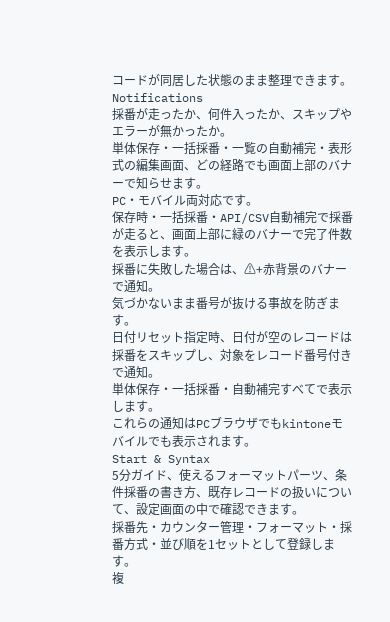コードが同居した状態のまま整理できます。
Notifications
採番が走ったか、何件入ったか、スキップやエラーが無かったか。
単体保存・一括採番・一覧の自動補完・表形式の編集画面、どの経路でも画面上部のバナーで知らせます。
PC・モバイル両対応です。
保存時・一括採番・API/CSV自動補完で採番が走ると、画面上部に緑のバナーで完了件数を表示します。
採番に失敗した場合は、⚠+赤背景のバナーで通知。
気づかないまま番号が抜ける事故を防ぎます。
日付リセット指定時、日付が空のレコードは採番をスキップし、対象をレコード番号付きで通知。
単体保存・一括採番・自動補完すべてで表示します。
これらの通知はPCブラウザでもkintoneモバイルでも表示されます。
Start & Syntax
5分ガイド、使えるフォーマットパーツ、条件採番の書き方、既存レコードの扱いについて、設定画面の中で確認できます。
採番先・カウンター管理・フォーマット・採番方式・並び順を1セットとして登録します。
複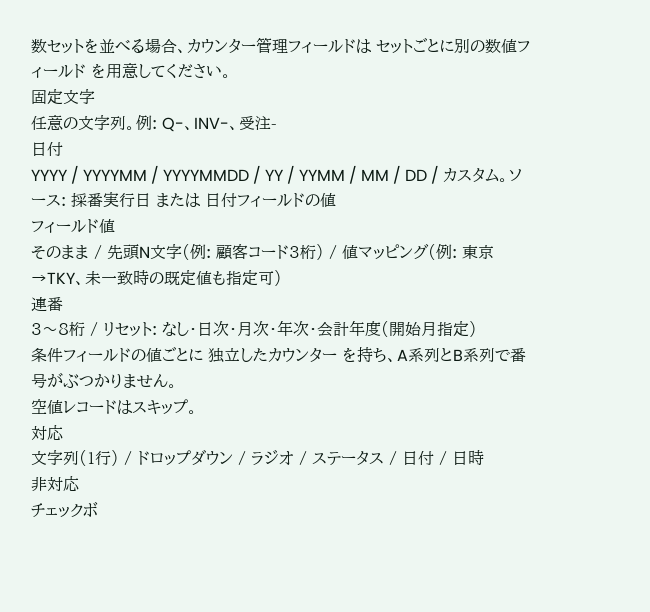数セットを並べる場合、カウンター管理フィールドは セットごとに別の数値フィールド を用意してください。
固定文字
任意の文字列。例: Q-、INV-、受注-
日付
YYYY / YYYYMM / YYYYMMDD / YY / YYMM / MM / DD / カスタム。ソース: 採番実行日 または 日付フィールドの値
フィールド値
そのまま / 先頭N文字(例: 顧客コード3桁) / 値マッピング(例: 東京→TKY、未一致時の既定値も指定可)
連番
3〜8桁 / リセット: なし・日次・月次・年次・会計年度(開始月指定)
条件フィールドの値ごとに 独立したカウンター を持ち、A系列とB系列で番号がぶつかりません。
空値レコードはスキップ。
対応
文字列(1行) / ドロップダウン / ラジオ / ステータス / 日付 / 日時
非対応
チェックボ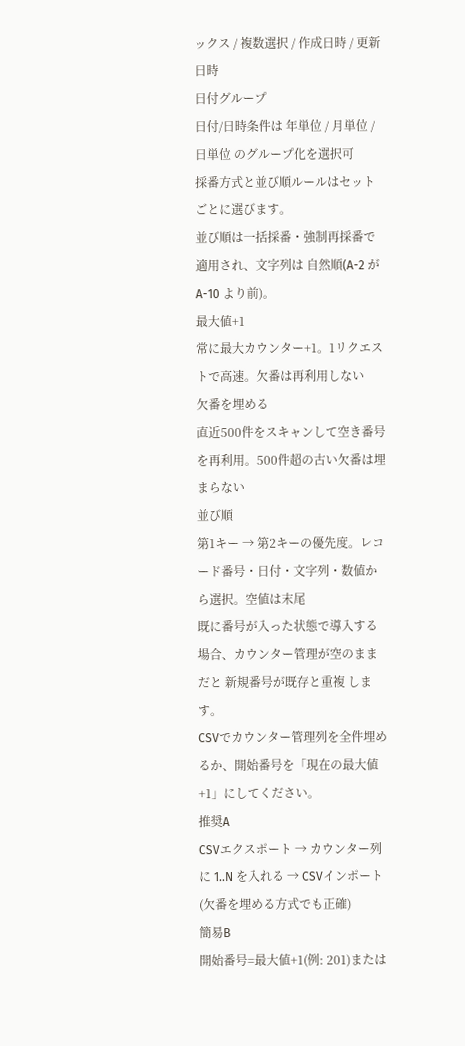ックス / 複数選択 / 作成日時 / 更新日時
日付グループ
日付/日時条件は 年単位 / 月単位 / 日単位 のグループ化を選択可
採番方式と並び順ルールはセットごとに選びます。
並び順は一括採番・強制再採番で適用され、文字列は 自然順(A-2 が A-10 より前)。
最大値+1
常に最大カウンター+1。1リクエストで高速。欠番は再利用しない
欠番を埋める
直近500件をスキャンして空き番号を再利用。500件超の古い欠番は埋まらない
並び順
第1キー → 第2キーの優先度。レコード番号・日付・文字列・数値から選択。空値は末尾
既に番号が入った状態で導入する場合、カウンター管理が空のままだと 新規番号が既存と重複 します。
CSVでカウンター管理列を全件埋めるか、開始番号を「現在の最大値+1」にしてください。
推奨A
CSVエクスポート → カウンター列に 1..N を入れる → CSVインポート(欠番を埋める方式でも正確)
簡易B
開始番号=最大値+1(例: 201)または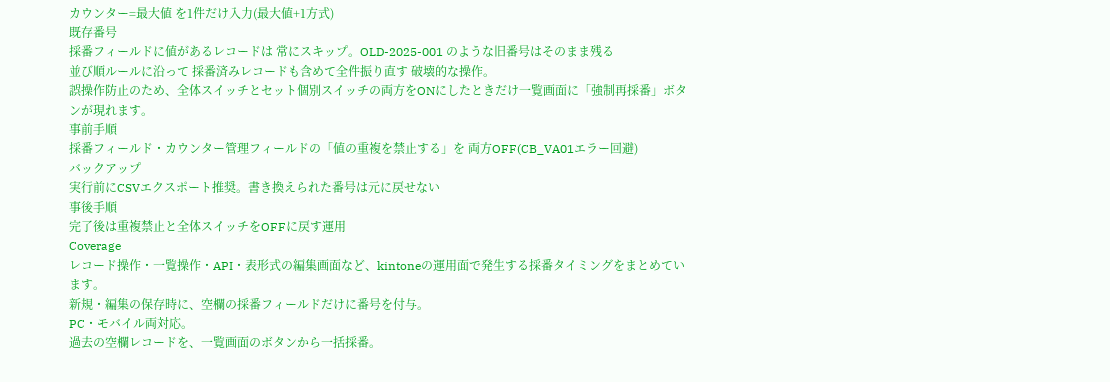カウンター=最大値 を1件だけ入力(最大値+1方式)
既存番号
採番フィールドに値があるレコードは 常にスキップ。OLD-2025-001 のような旧番号はそのまま残る
並び順ルールに沿って 採番済みレコードも含めて全件振り直す 破壊的な操作。
誤操作防止のため、全体スイッチとセット個別スイッチの両方をONにしたときだけ一覧画面に「強制再採番」ボタンが現れます。
事前手順
採番フィールド・カウンター管理フィールドの「値の重複を禁止する」を 両方OFF(CB_VA01エラー回避)
バックアップ
実行前にCSVエクスポート推奨。書き換えられた番号は元に戻せない
事後手順
完了後は重複禁止と全体スイッチをOFFに戻す運用
Coverage
レコード操作・一覧操作・API・表形式の編集画面など、kintoneの運用面で発生する採番タイミングをまとめています。
新規・編集の保存時に、空欄の採番フィールドだけに番号を付与。
PC・モバイル両対応。
過去の空欄レコードを、一覧画面のボタンから一括採番。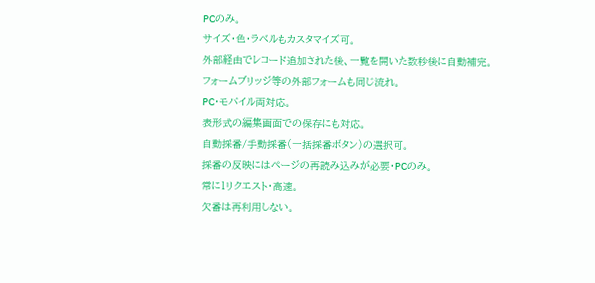PCのみ。
サイズ・色・ラベルもカスタマイズ可。
外部経由でレコード追加された後、一覧を開いた数秒後に自動補完。
フォームブリッジ等の外部フォームも同じ流れ。
PC・モバイル両対応。
表形式の編集画面での保存にも対応。
自動採番/手動採番(一括採番ボタン)の選択可。
採番の反映にはページの再読み込みが必要・PCのみ。
常に1リクエスト・高速。
欠番は再利用しない。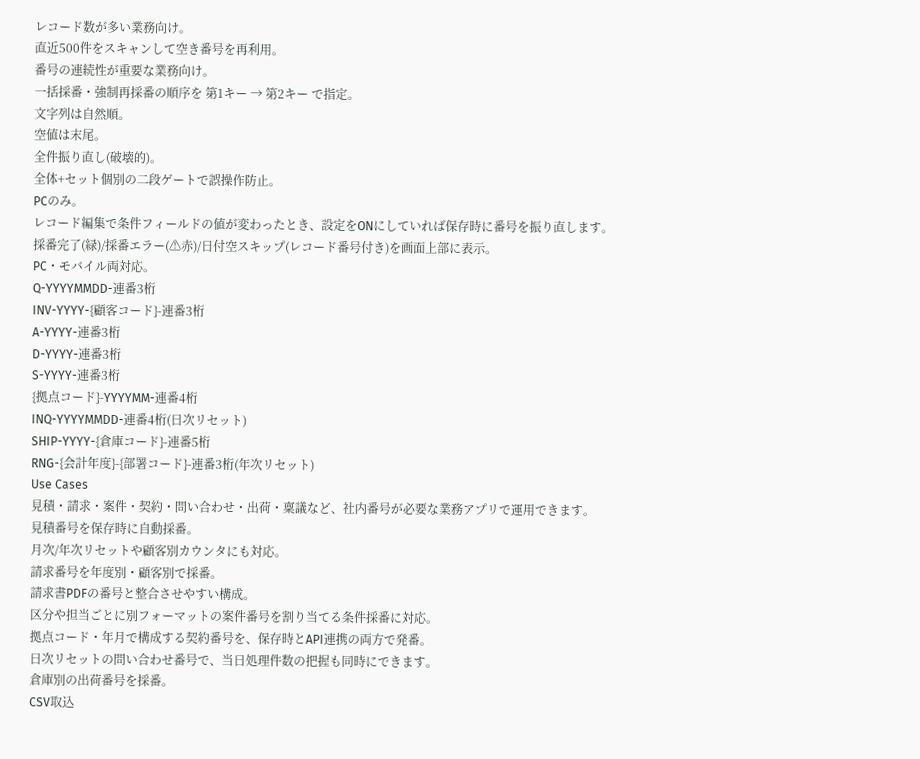レコード数が多い業務向け。
直近500件をスキャンして空き番号を再利用。
番号の連続性が重要な業務向け。
一括採番・強制再採番の順序を 第1キー → 第2キー で指定。
文字列は自然順。
空値は末尾。
全件振り直し(破壊的)。
全体+セット個別の二段ゲートで誤操作防止。
PCのみ。
レコード編集で条件フィールドの値が変わったとき、設定をONにしていれば保存時に番号を振り直します。
採番完了(緑)/採番エラー(⚠赤)/日付空スキップ(レコード番号付き)を画面上部に表示。
PC・モバイル両対応。
Q-YYYYMMDD-連番3桁
INV-YYYY-{顧客コード}-連番3桁
A-YYYY-連番3桁
D-YYYY-連番3桁
S-YYYY-連番3桁
{拠点コード}-YYYYMM-連番4桁
INQ-YYYYMMDD-連番4桁(日次リセット)
SHIP-YYYY-{倉庫コード}-連番5桁
RNG-{会計年度}-{部署コード}-連番3桁(年次リセット)
Use Cases
見積・請求・案件・契約・問い合わせ・出荷・稟議など、社内番号が必要な業務アプリで運用できます。
見積番号を保存時に自動採番。
月次/年次リセットや顧客別カウンタにも対応。
請求番号を年度別・顧客別で採番。
請求書PDFの番号と整合させやすい構成。
区分や担当ごとに別フォーマットの案件番号を割り当てる条件採番に対応。
拠点コード・年月で構成する契約番号を、保存時とAPI連携の両方で発番。
日次リセットの問い合わせ番号で、当日処理件数の把握も同時にできます。
倉庫別の出荷番号を採番。
CSV取込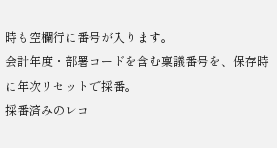時も空欄行に番号が入ります。
会計年度・部署コードを含む稟議番号を、保存時に年次リセットで採番。
採番済みのレコ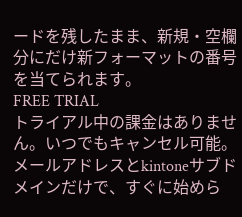ードを残したまま、新規・空欄分にだけ新フォーマットの番号を当てられます。
FREE TRIAL
トライアル中の課金はありません。いつでもキャンセル可能。
メールアドレスとkintoneサブドメインだけで、すぐに始めら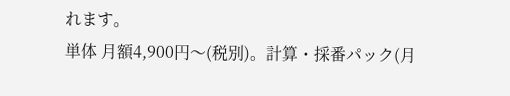れます。
単体 月額4,900円〜(税別)。計算・採番パック(月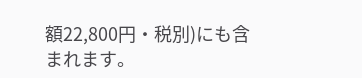額22,800円・税別)にも含まれます。